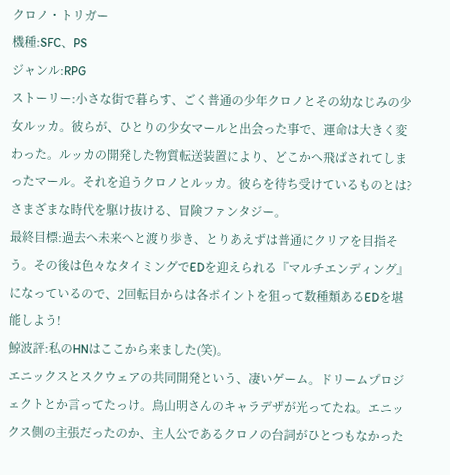クロノ・トリガー
機種:SFC、PS
ジャンル:RPG
ストーリー:小さな街で暮らす、ごく普通の少年クロノとその幼なじみの少女ルッカ。彼らが、ひとりの少女マールと出会った事で、運命は大きく変わった。ルッカの開発した物質転送装置により、どこかへ飛ばされてしまったマール。それを追うクロノとルッカ。彼らを待ち受けているものとは? さまざまな時代を駆け抜ける、冒険ファンタジー。
最終目標:過去へ未来へと渡り歩き、とりあえずは普通にクリアを目指そう。その後は色々なタイミングでEDを迎えられる『マルチエンディング』になっているので、2回転目からは各ポイントを狙って数種類あるEDを堪能しよう!
鯨波評:私のHNはここから来ました(笑)。
エニックスとスクウェアの共同開発という、凄いゲーム。ドリームプロジェクトとか言ってたっけ。鳥山明さんのキャラデザが光ってたね。エニックス側の主張だったのか、主人公であるクロノの台詞がひとつもなかった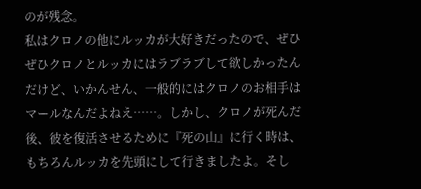のが残念。
私はクロノの他にルッカが大好きだったので、ぜひぜひクロノとルッカにはラブラブして欲しかったんだけど、いかんせん、一般的にはクロノのお相手はマールなんだよねえ……。しかし、クロノが死んだ後、彼を復活させるために『死の山』に行く時は、もちろんルッカを先頭にして行きましたよ。そし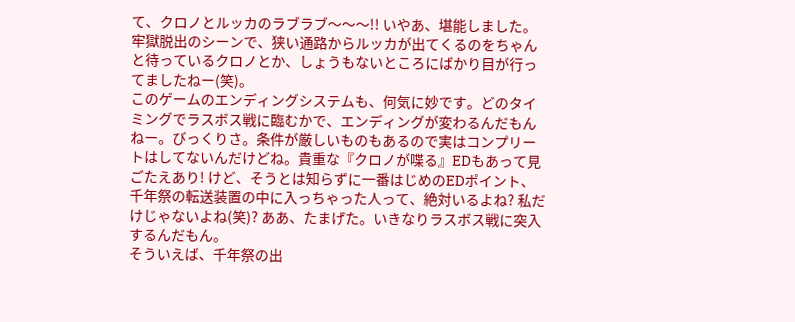て、クロノとルッカのラブラブ〜〜〜!! いやあ、堪能しました。牢獄脱出のシーンで、狭い通路からルッカが出てくるのをちゃんと待っているクロノとか、しょうもないところにばかり目が行ってましたねー(笑)。
このゲームのエンディングシステムも、何気に妙です。どのタイミングでラスボス戦に臨むかで、エンディングが変わるんだもんねー。びっくりさ。条件が厳しいものもあるので実はコンプリートはしてないんだけどね。貴重な『クロノが喋る』EDもあって見ごたえあり! けど、そうとは知らずに一番はじめのEDポイント、千年祭の転送装置の中に入っちゃった人って、絶対いるよね? 私だけじゃないよね(笑)? ああ、たまげた。いきなりラスボス戦に突入するんだもん。
そういえば、千年祭の出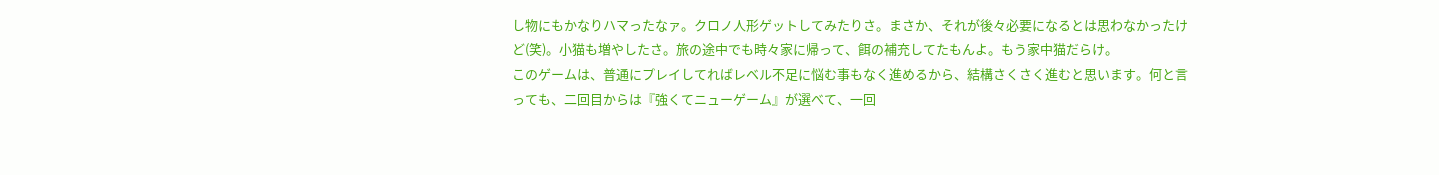し物にもかなりハマったなァ。クロノ人形ゲットしてみたりさ。まさか、それが後々必要になるとは思わなかったけど(笑)。小猫も増やしたさ。旅の途中でも時々家に帰って、餌の補充してたもんよ。もう家中猫だらけ。
このゲームは、普通にプレイしてればレベル不足に悩む事もなく進めるから、結構さくさく進むと思います。何と言っても、二回目からは『強くてニューゲーム』が選べて、一回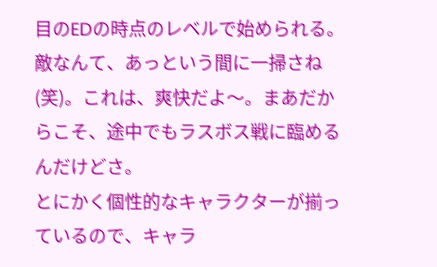目のEDの時点のレベルで始められる。敵なんて、あっという間に一掃さね(笑)。これは、爽快だよ〜。まあだからこそ、途中でもラスボス戦に臨めるんだけどさ。
とにかく個性的なキャラクターが揃っているので、キャラ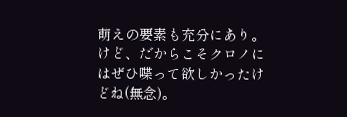萌えの要素も充分にあり。けど、だからこそクロノにはぜひ喋って欲しかったけどね(無念)。